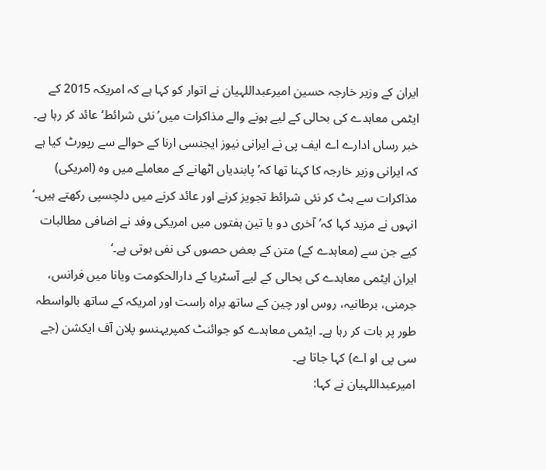ایران کے وزیر خارجہ حسین امیرعبداللہیان نے اتوار کو کہا ہے کہ امریکہ 2015 کے ایٹمی معاہدے کی بحالی کے لیے ہونے والے مذاکرات میں’نئی شرائط‘عائد کر رہا ہے۔
خبر رساں ادارے اے ایف پی نے ایرانی نیوز ایجنسی ارنا کے حوالے سے رپورٹ کیا ہے کہ ایرانی وزیر خارجہ کا کہنا تھا کہ’پابندیاں اٹھانے کے معاملے میں وہ (امریکی) مذاکرات سے ہٹ کر نئی شرائط تجویز کرنے اور عائد کرنے میں دلچسپی رکھتے ہیں۔‘
انہوں نے مزید کہا کہ’آخری دو یا تین ہفتوں میں امریکی وفد نے اضافی مطالبات کیے جن سے (معاہدے کے) متن کے بعض حصوں کی نفی ہوتی ہے۔‘
ایران ایٹمی معاہدے کی بحالی کے لیے آسٹریا کے دارالحکومت ویانا میں فرانس، جرمنی، برطانیہ، روس اور چین کے ساتھ براہ راست اور امریکہ کے ساتھ بالواسطہ طور پر بات کر رہا ہے۔ ایٹمی معاہدے کو جوائنٹ کمپریہنسو پلان آف ایکشن (جے سی پی او اے) کہا جاتا ہے۔
امیرعبداللہیان نے کہا: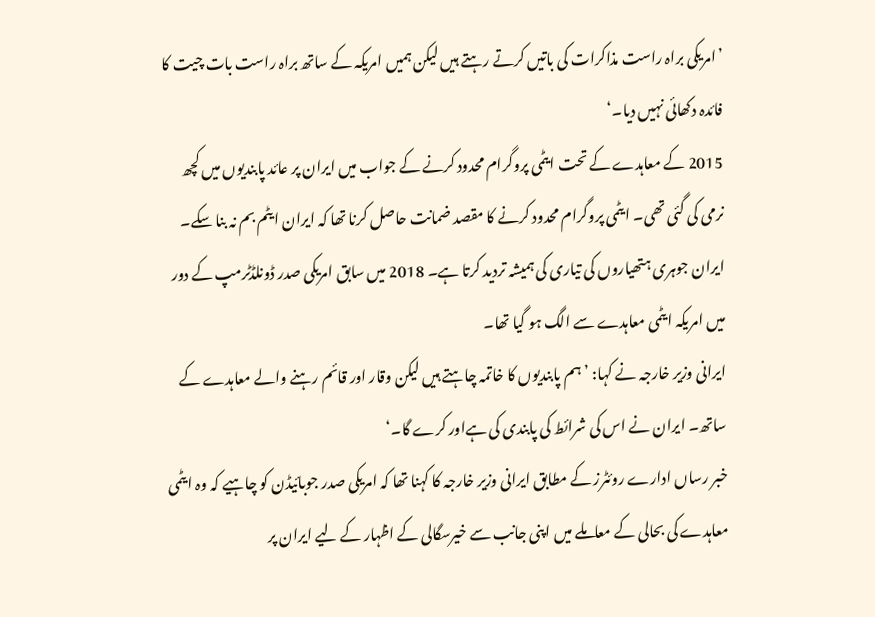’امریکی براہ راست مذاکرات کی باتیں کرتے رہتے ہیں لیکن ہمیں امریکہ کے ساتھ براہ راست بات چیت کا فائدہ دکھائی نہیں دیا۔‘
2015 کے معاہدے کے تحت ایٹمی پروگرام محدود کرنے کے جواب میں ایران پر عائد پابندیوں میں کچھ نرمی کی گئی تھی۔ ایٹمی پروگرام محدود کرنے کا مقصد ضمانت حاصل کرنا تھا کہ ایران ایٹم بم نہ بنا سکے۔ ایران جوہری ہتھیاروں کی تیاری کی ہمیشہ تردید کرتا ہے۔ 2018 میں سابق امریکی صدر ڈونلڈٹرمپ کے دور میں امریکہ ایٹمی معاہدے سے الگ ہو گیا تھا۔
ایرانی وزیر خارجہ نے کہا: ’ہم پابندیوں کا خاتمہ چاہتے ہیں لیکن وقار اور قائم رہنے والے معاہدے کے ساتھ۔ ایران نے اس کی شرائط کی پابندی کی ہےاور کرے گا۔‘
خبر رساں ادارے روئٹرز کے مطابق ایرانی وزیر خارجہ کا کہنا تھا کہ امریکی صدر جوبائیڈن کو چاہیے کہ وہ ایٹمی معاہدے کی بحالی کے معاملے میں اپنی جانب سے خیرسگالی کے اظہار کے لیے ایران پر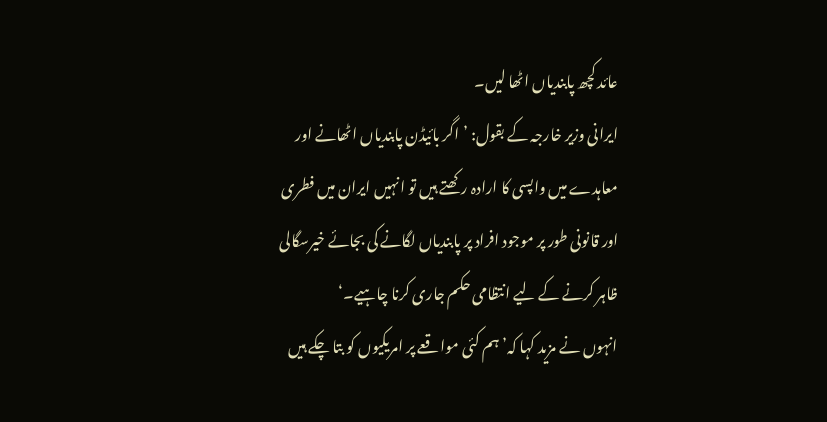عائد کچھ پابندیاں اٹھا لیں۔
ایرانی وزیر خارجہ کے بقول: ’اگر بائیڈن پابندیاں اٹھانے اور معاہدے میں واپسی کا ارادہ رکھتے ہیں تو انہیں ایران میں فطری اور قانونی طور پر موجود افراد پر پابندیاں لگانے کی بجائے خیرسگالی ظاہر کرنے کے لیے انتظامی حکم جاری کرنا چاہیے۔‘
انہوں نے مزید کہا کہ’ہم کئی مواقعے پر امریکیوں کو بتا چکے ہیں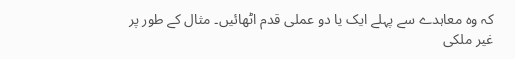کہ وہ معاہدے سے پہلے ایک یا دو عملی قدم اٹھائیں۔ مثال کے طور پر غیر ملکی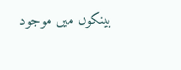بینکوں میں موجود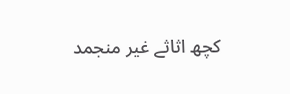کچھ اثاثے غیر منجمد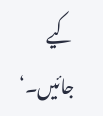کیے جائیں۔‘